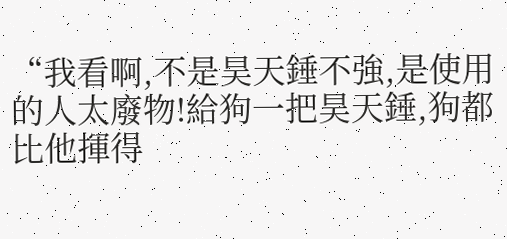“我看啊,不是昊天錘不強,是使用的人太廢物!給狗一把昊天錘,狗都比他揮得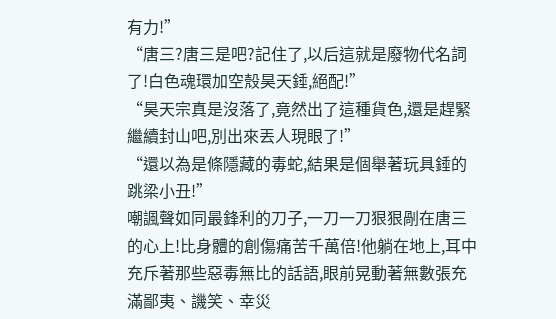有力!”
“唐三?唐三是吧?記住了,以后這就是廢物代名詞了!白色魂環加空殼昊天錘,絕配!”
“昊天宗真是沒落了,竟然出了這種貨色,還是趕緊繼續封山吧,別出來丟人現眼了!”
“還以為是條隱藏的毒蛇,結果是個舉著玩具錘的跳梁小丑!”
嘲諷聲如同最鋒利的刀子,一刀一刀狠狠剮在唐三的心上!比身體的創傷痛苦千萬倍!他躺在地上,耳中充斥著那些惡毒無比的話語,眼前晃動著無數張充滿鄙夷、譏笑、幸災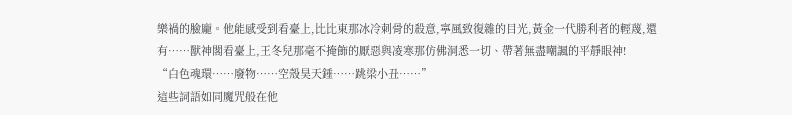樂禍的臉龐。他能感受到看臺上,比比東那冰冷刺骨的殺意,寧風致復雜的目光,黃金一代勝利者的輕蔑,還有……獸神閣看臺上,王冬兒那毫不掩飾的厭惡與凌寒那仿佛洞悉一切、帶著無盡嘲諷的平靜眼神!
“白色魂環……廢物……空殼昊天錘……跳梁小丑……”
這些詞語如同魔咒般在他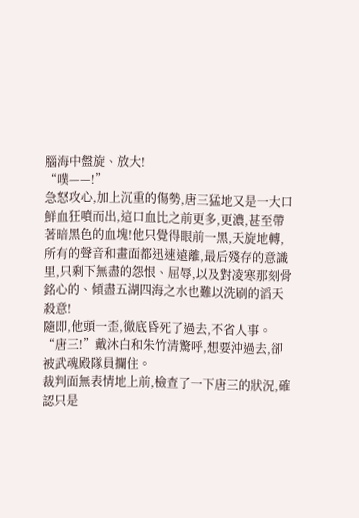腦海中盤旋、放大!
“噗——!”
急怒攻心,加上沉重的傷勢,唐三猛地又是一大口鮮血狂噴而出,這口血比之前更多,更濃,甚至帶著暗黑色的血塊!他只覺得眼前一黑,天旋地轉,所有的聲音和畫面都迅速遠離,最后殘存的意識里,只剩下無盡的怨恨、屈辱,以及對凌寒那刻骨銘心的、傾盡五湖四海之水也難以洗刷的滔天殺意!
隨即,他頭一歪,徹底昏死了過去,不省人事。
“唐三!”戴沐白和朱竹清驚呼,想要沖過去,卻被武魂殿隊員攔住。
裁判面無表情地上前,檢查了一下唐三的狀況,確認只是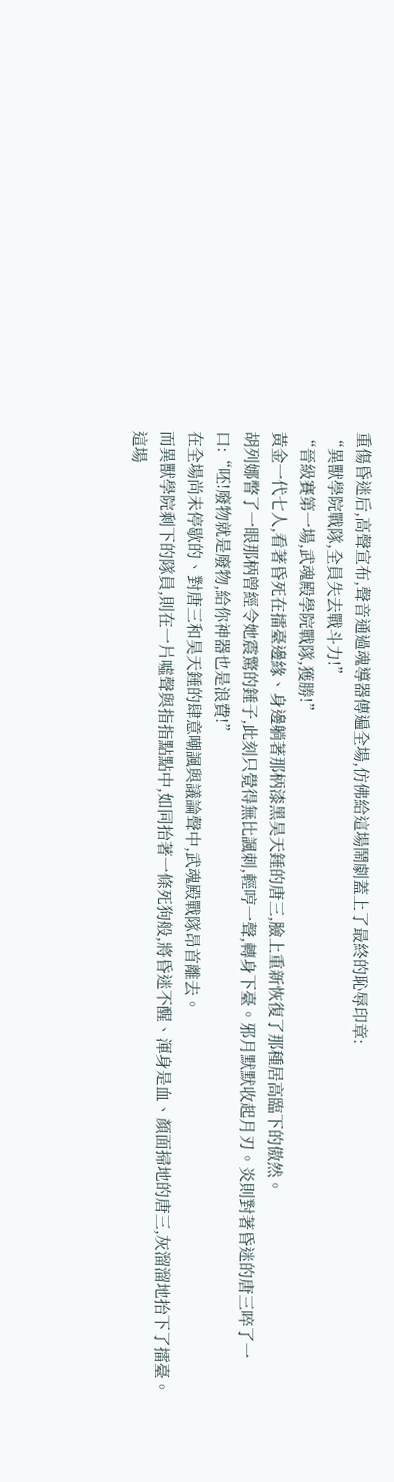重傷昏迷后,高聲宣布,聲音通過魂導器傳遍全場,仿佛給這場鬧劇蓋上了最終的恥辱印章:
“異獸學院戰隊,全員失去戰斗力!”
“晉級賽第一場,武魂殿學院戰隊,獲勝!”
黃金一代七人,看著昏死在擂臺邊緣、身邊躺著那柄漆黑昊天錘的唐三,臉上重新恢復了那種居高臨下的傲然。
胡列娜瞥了一眼那柄曾經令她震驚的錘子,此刻只覺得無比諷刺,輕哼一聲,轉身下臺。邪月默默收起月刃。炎則對著昏迷的唐三啐了一口:“呸!廢物就是廢物,給你神器也是浪費!”
在全場尚未停歇的、對唐三和昊天錘的肆意嘲諷與議論聲中,武魂殿戰隊昂首離去。
而異獸學院剩下的隊員,則在一片噓聲與指指點點中,如同抬著一條死狗般,將昏迷不醒、渾身是血、顏面掃地的唐三,灰溜溜地抬下了擂臺。
這場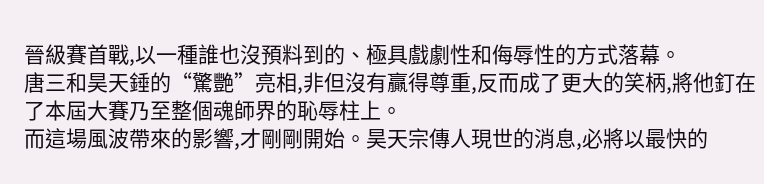晉級賽首戰,以一種誰也沒預料到的、極具戲劇性和侮辱性的方式落幕。
唐三和昊天錘的“驚艷”亮相,非但沒有贏得尊重,反而成了更大的笑柄,將他釘在了本屆大賽乃至整個魂師界的恥辱柱上。
而這場風波帶來的影響,才剛剛開始。昊天宗傳人現世的消息,必將以最快的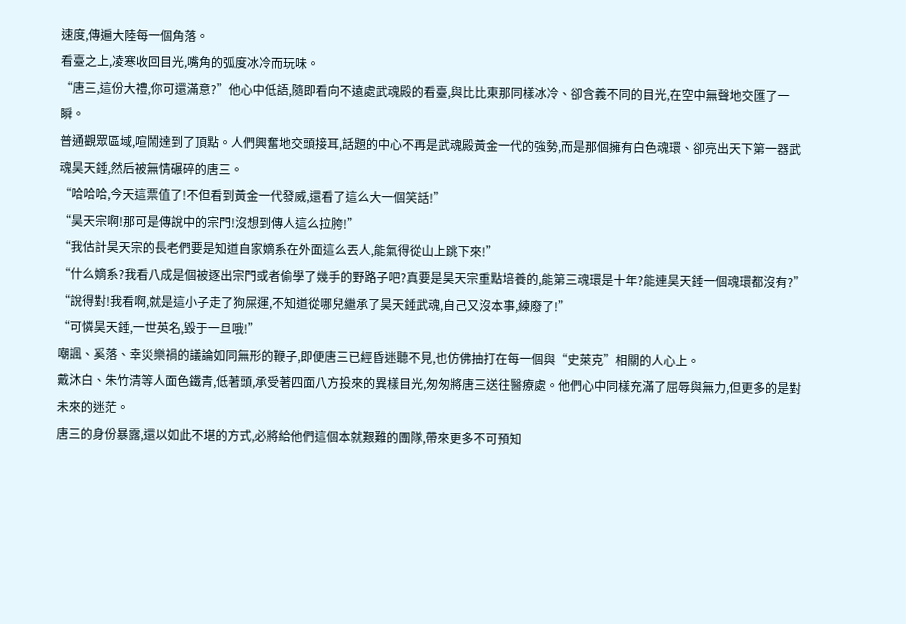速度,傳遍大陸每一個角落。
看臺之上,凌寒收回目光,嘴角的弧度冰冷而玩味。
“唐三,這份大禮,你可還滿意?”他心中低語,隨即看向不遠處武魂殿的看臺,與比比東那同樣冰冷、卻含義不同的目光,在空中無聲地交匯了一瞬。
普通觀眾區域,喧鬧達到了頂點。人們興奮地交頭接耳,話題的中心不再是武魂殿黃金一代的強勢,而是那個擁有白色魂環、卻亮出天下第一器武魂昊天錘,然后被無情碾碎的唐三。
“哈哈哈,今天這票值了!不但看到黃金一代發威,還看了這么大一個笑話!”
“昊天宗啊!那可是傳說中的宗門!沒想到傳人這么拉胯!”
“我估計昊天宗的長老們要是知道自家嫡系在外面這么丟人,能氣得從山上跳下來!”
“什么嫡系?我看八成是個被逐出宗門或者偷學了幾手的野路子吧?真要是昊天宗重點培養的,能第三魂環是十年?能連昊天錘一個魂環都沒有?”
“說得對!我看啊,就是這小子走了狗屎運,不知道從哪兒繼承了昊天錘武魂,自己又沒本事,練廢了!”
“可憐昊天錘,一世英名,毀于一旦哦!”
嘲諷、奚落、幸災樂禍的議論如同無形的鞭子,即便唐三已經昏迷聽不見,也仿佛抽打在每一個與“史萊克”相關的人心上。
戴沐白、朱竹清等人面色鐵青,低著頭,承受著四面八方投來的異樣目光,匆匆將唐三送往醫療處。他們心中同樣充滿了屈辱與無力,但更多的是對未來的迷茫。
唐三的身份暴露,還以如此不堪的方式,必將給他們這個本就艱難的團隊,帶來更多不可預知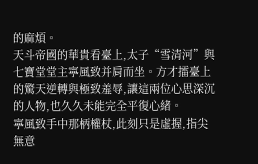的麻煩。
天斗帝國的華貴看臺上,太子“雪清河”與七寶堂堂主寧風致并肩而坐。方才擂臺上的驚天逆轉與極致羞辱,讓這兩位心思深沉的人物,也久久未能完全平復心緒。
寧風致手中那柄權杖,此刻只是虛握,指尖無意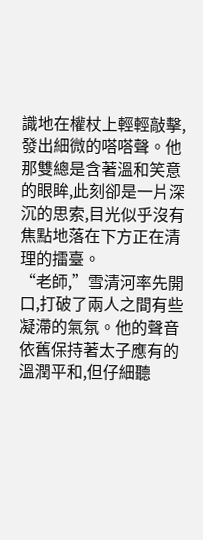識地在權杖上輕輕敲擊,發出細微的嗒嗒聲。他那雙總是含著溫和笑意的眼眸,此刻卻是一片深沉的思索,目光似乎沒有焦點地落在下方正在清理的擂臺。
“老師,”雪清河率先開口,打破了兩人之間有些凝滯的氣氛。他的聲音依舊保持著太子應有的溫潤平和,但仔細聽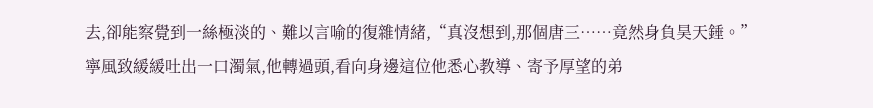去,卻能察覺到一絲極淡的、難以言喻的復雜情緒,“真沒想到,那個唐三……竟然身負昊天錘。”
寧風致緩緩吐出一口濁氣,他轉過頭,看向身邊這位他悉心教導、寄予厚望的弟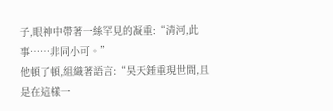子,眼神中帶著一絲罕見的凝重:“清河,此事……非同小可。”
他頓了頓,組織著語言:“昊天錘重現世間,且是在這樣一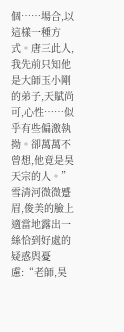個……場合,以這樣一種方式。唐三此人,我先前只知他是大師玉小剛的弟子,天賦尚可,心性……似乎有些偏激執拗。卻萬萬不曾想,他竟是昊天宗的人。”
雪清河微微蹙眉,俊美的臉上適當地露出一絲恰到好處的疑惑與憂慮:“老師,昊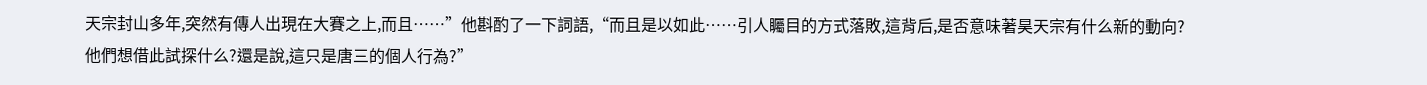天宗封山多年,突然有傳人出現在大賽之上,而且……”他斟酌了一下詞語,“而且是以如此……引人矚目的方式落敗,這背后,是否意味著昊天宗有什么新的動向?他們想借此試探什么?還是說,這只是唐三的個人行為?”